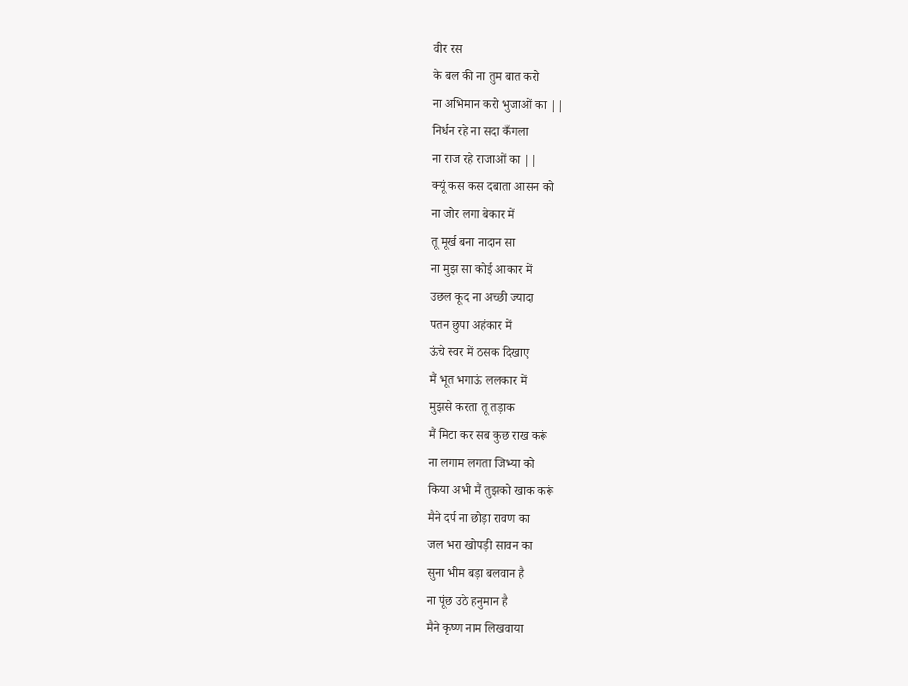वीर रस
के बल की ना तुम बात करो
ना अभिमान करो भुजाओं का ||
निर्धन रहे ना सदा कँगला
ना राज रहे राजाओं का ||
क्यूं कस कस दबाता आसन को
ना जोर लगा बेकार में
तू मूर्ख बना नादान सा
ना मुझ सा कोई आकार में
उछल कूद ना अच्छी ज्यादा
पतन छुपा अहंकार में
ऊंचे स्वर में ठसक दिखाए
मैं भूत भगाऊं ललकार में
मुझसे करता तू तड़ाक
मैं मिटा कर सब कुछ राख करूं
ना लगाम लगता जिभ्या को
किया अभी मैं तुझको खाक करूं
मैने दर्प ना छोड़ा रावण का
जल भरा खोपड़ी सावन का
सुना भीम बड़ा बलवान है
ना पूंछ उठे हनुमान है
मैने कृष्ण नाम लिखवाया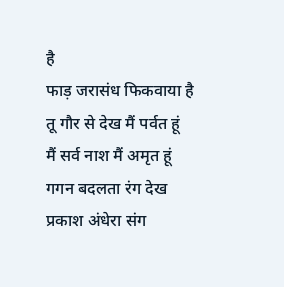है
फाड़ जरासंध फिकवाया है
तू गौर से देख मैं पर्वत हूं
मैं सर्व नाश मैं अमृत हूं
गगन बदलता रंग देख
प्रकाश अंधेरा संग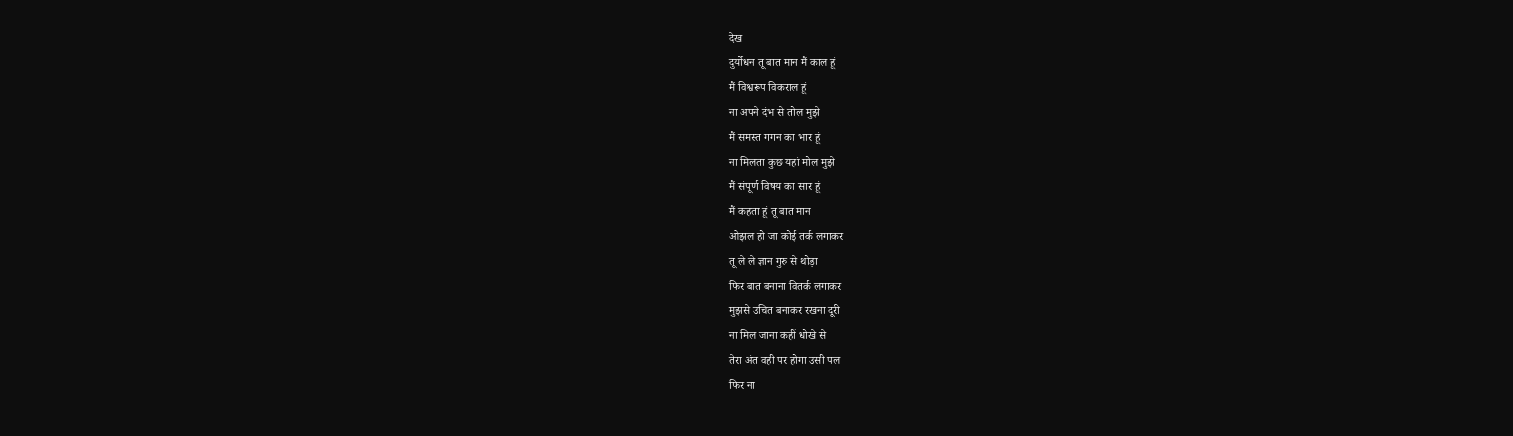देख
दुर्योधन तू बात मान मैं काल हूं
मैं विश्वरूप विकराल हूं
ना अपने दंभ से तोल मुझे
मैं समस्त गगन का भार हूं
ना मिलता कुछ यहां मोल मुझे
मैं संपूर्ण विषय का सार हूं
मैं कहता हूं तू बात मान
ओझल हो जा कोई तर्क लगाकर
तू ले ले ज्ञान गुरु से थोड़ा
फिर बात बनाना वितर्क लगाकर
मुझसे उचित बनाकर रखना दूरी
ना मिल जाना कहीं धोखे से
तेरा अंत वही पर होगा उसी पल
फिर ना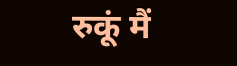रुकूं मैं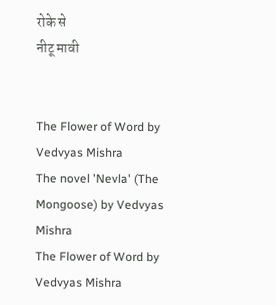रोके से
नीटू मावी


The Flower of Word by Vedvyas Mishra
The novel 'Nevla' (The Mongoose) by Vedvyas Mishra
The Flower of Word by Vedvyas Mishra